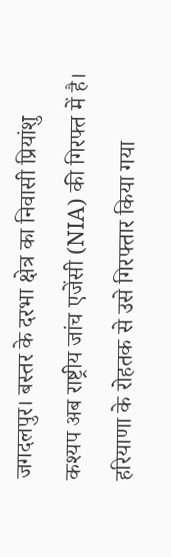जगदलपुर। बस्तर के दरभा क्षेत्र का निवासी प्रियांशु कश्यप अब राष्ट्रीय जांच एजेंसी (NIA) की गिरफ्त में है। हरियाणा के रोहतक से उसे गिरफ्तार किया गया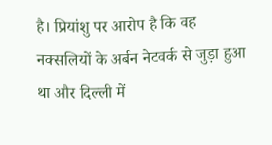है। प्रियांशु पर आरोप है कि वह नक्सलियों के अर्बन नेटवर्क से जुड़ा हुआ था और दिल्ली में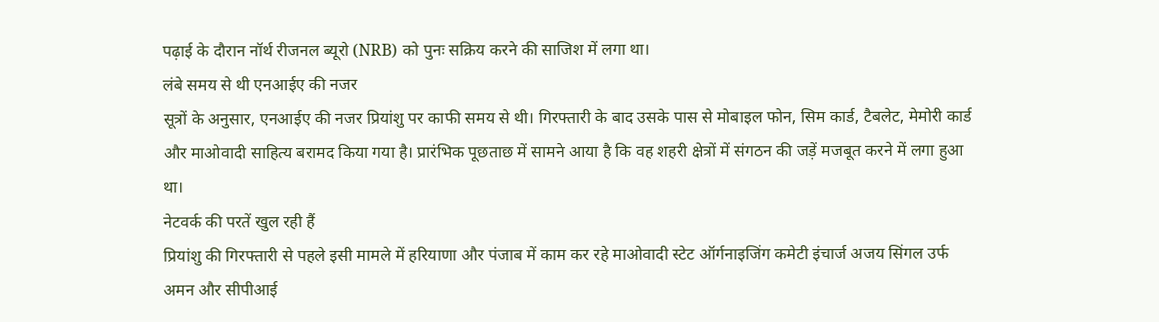पढ़ाई के दौरान नॉर्थ रीजनल ब्यूरो (NRB) को पुनः सक्रिय करने की साजिश में लगा था।
लंबे समय से थी एनआईए की नजर
सूत्रों के अनुसार, एनआईए की नजर प्रियांशु पर काफी समय से थी। गिरफ्तारी के बाद उसके पास से मोबाइल फोन, सिम कार्ड, टैबलेट, मेमोरी कार्ड और माओवादी साहित्य बरामद किया गया है। प्रारंभिक पूछताछ में सामने आया है कि वह शहरी क्षेत्रों में संगठन की जड़ें मजबूत करने में लगा हुआ था।
नेटवर्क की परतें खुल रही हैं
प्रियांशु की गिरफ्तारी से पहले इसी मामले में हरियाणा और पंजाब में काम कर रहे माओवादी स्टेट ऑर्गनाइजिंग कमेटी इंचार्ज अजय सिंगल उर्फ अमन और सीपीआई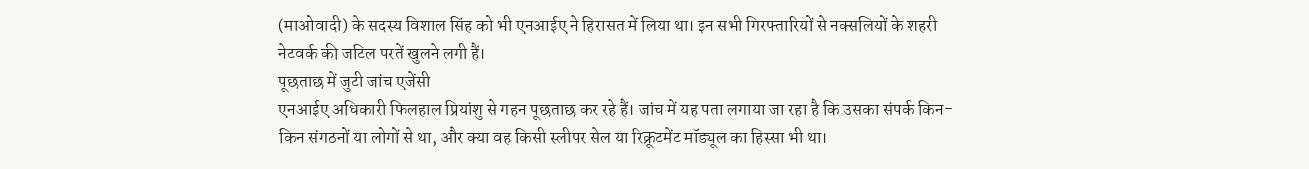(माओवादी) के सदस्य विशाल सिंह को भी एनआईए ने हिरासत में लिया था। इन सभी गिरफ्तारियों से नक्सलियों के शहरी नेटवर्क की जटिल परतें खुलने लगी हैं।
पूछताछ में जुटी जांच एजेंसी
एनआईए अधिकारी फिलहाल प्रियांशु से गहन पूछताछ कर रहे हैं। जांच में यह पता लगाया जा रहा है कि उसका संपर्क किन-किन संगठनों या लोगों से था, और क्या वह किसी स्लीपर सेल या रिक्रूटमेंट मॉड्यूल का हिस्सा भी था।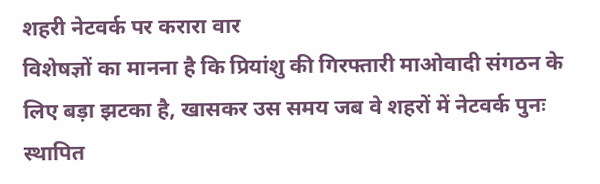शहरी नेटवर्क पर करारा वार
विशेषज्ञों का मानना है कि प्रियांशु की गिरफ्तारी माओवादी संगठन के लिए बड़ा झटका है, खासकर उस समय जब वे शहरों में नेटवर्क पुनः स्थापित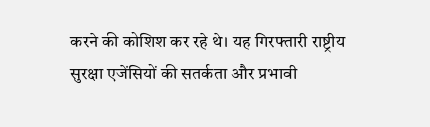करने की कोशिश कर रहे थे। यह गिरफ्तारी राष्ट्रीय सुरक्षा एजेंसियों की सतर्कता और प्रभावी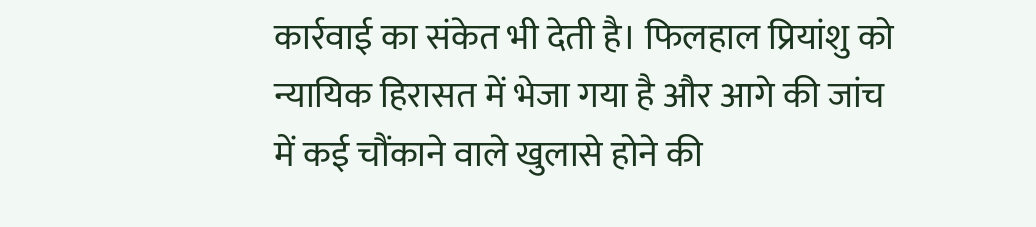कार्रवाई का संकेत भी देती है। फिलहाल प्रियांशु को न्यायिक हिरासत में भेजा गया है और आगे की जांच में कई चौंकाने वाले खुलासे होने की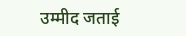उम्मीद जताई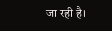जा रही है।